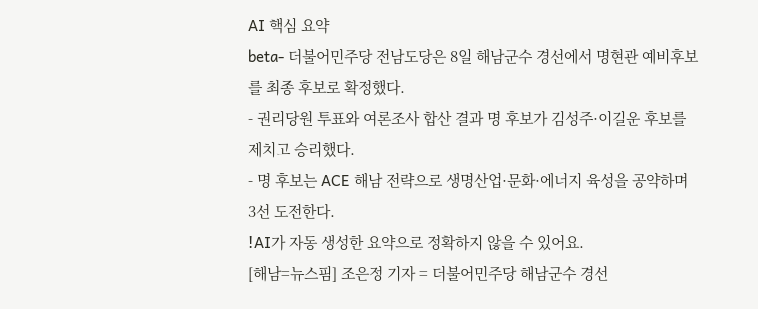AI 핵심 요약
beta- 더불어민주당 전남도당은 8일 해남군수 경선에서 명현관 예비후보를 최종 후보로 확정했다.
- 권리당원 투표와 여론조사 합산 결과 명 후보가 김성주·이길운 후보를 제치고 승리했다.
- 명 후보는 ACE 해남 전략으로 생명산업·문화·에너지 육성을 공약하며 3선 도전한다.
!AI가 자동 생성한 요약으로 정확하지 않을 수 있어요.
[해남=뉴스핌] 조은정 기자 = 더불어민주당 해남군수 경선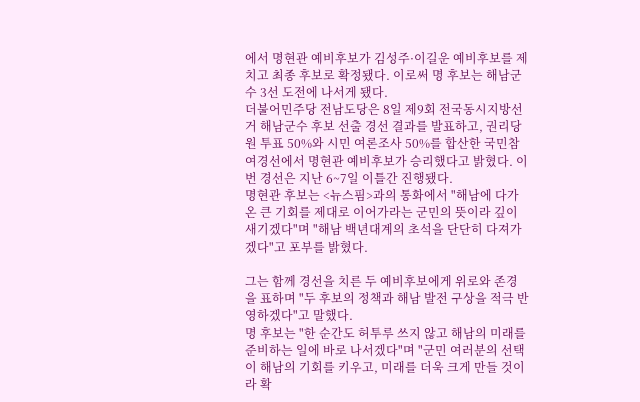에서 명현관 예비후보가 김성주·이길운 예비후보를 제치고 최종 후보로 확정됐다. 이로써 명 후보는 해남군수 3선 도전에 나서게 됐다.
더불어민주당 전남도당은 8일 제9회 전국동시지방선거 해남군수 후보 선출 경선 결과를 발표하고, 권리당원 투표 50%와 시민 여론조사 50%를 합산한 국민참여경선에서 명현관 예비후보가 승리했다고 밝혔다. 이번 경선은 지난 6~7일 이틀간 진행됐다.
명현관 후보는 <뉴스핌>과의 통화에서 "해남에 다가온 큰 기회를 제대로 이어가라는 군민의 뜻이라 깊이 새기겠다"며 "해남 백년대계의 초석을 단단히 다져가겠다"고 포부를 밝혔다.

그는 함께 경선을 치른 두 예비후보에게 위로와 존경을 표하며 "두 후보의 정책과 해남 발전 구상을 적극 반영하겠다"고 말했다.
명 후보는 "한 순간도 허투루 쓰지 않고 해남의 미래를 준비하는 일에 바로 나서겠다"며 "군민 여러분의 선택이 해남의 기회를 키우고, 미래를 더욱 크게 만들 것이라 확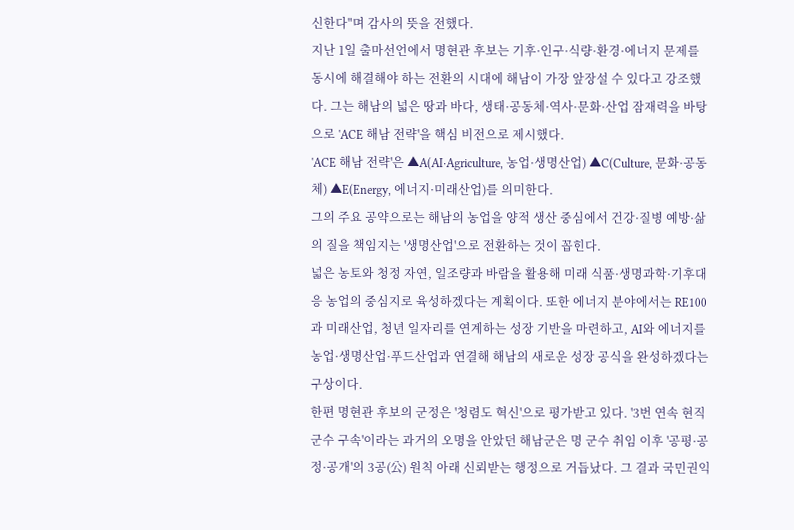신한다"며 감사의 뜻을 전했다.
지난 1일 출마선언에서 명현관 후보는 기후·인구·식량·환경·에너지 문제를 동시에 해결해야 하는 전환의 시대에 해남이 가장 앞장설 수 있다고 강조했다. 그는 해남의 넓은 땅과 바다, 생태·공동체·역사·문화·산업 잠재력을 바탕으로 'ACE 해남 전략'을 핵심 비전으로 제시했다.
'ACE 해남 전략'은 ▲A(AI·Agriculture, 농업·생명산업) ▲C(Culture, 문화·공동체) ▲E(Energy, 에너지·미래산업)를 의미한다.
그의 주요 공약으로는 해남의 농업을 양적 생산 중심에서 건강·질병 예방·삶의 질을 책임지는 '생명산업'으로 전환하는 것이 꼽힌다.
넓은 농토와 청정 자연, 일조량과 바람을 활용해 미래 식품·생명과학·기후대응 농업의 중심지로 육성하겠다는 계획이다. 또한 에너지 분야에서는 RE100과 미래산업, 청년 일자리를 연계하는 성장 기반을 마련하고, AI와 에너지를 농업·생명산업·푸드산업과 연결해 해남의 새로운 성장 공식을 완성하겠다는 구상이다.
한편 명현관 후보의 군정은 '청렴도 혁신'으로 평가받고 있다. '3번 연속 현직 군수 구속'이라는 과거의 오명을 안았던 해남군은 명 군수 취임 이후 '공평·공정·공개'의 3공(公) 원칙 아래 신뢰받는 행정으로 거듭났다. 그 결과 국민권익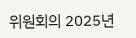위원회의 2025년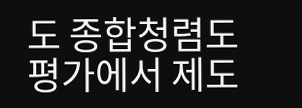도 종합청렴도 평가에서 제도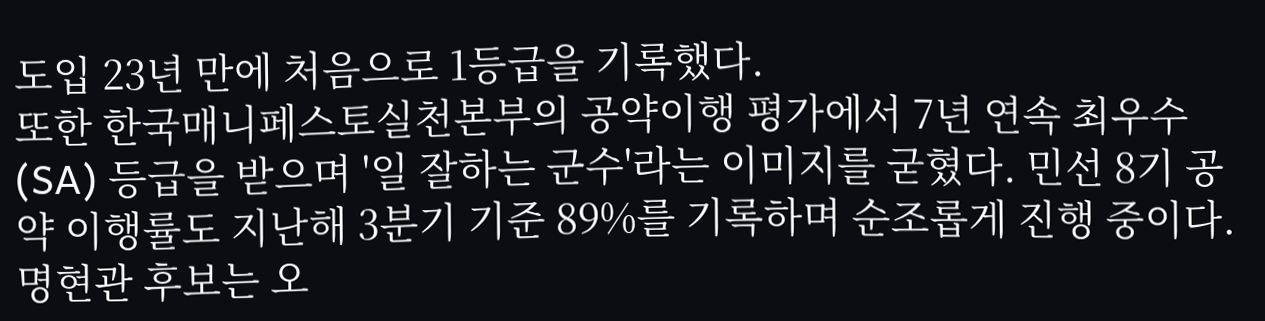도입 23년 만에 처음으로 1등급을 기록했다.
또한 한국매니페스토실천본부의 공약이행 평가에서 7년 연속 최우수(SA) 등급을 받으며 '일 잘하는 군수'라는 이미지를 굳혔다. 민선 8기 공약 이행률도 지난해 3분기 기준 89%를 기록하며 순조롭게 진행 중이다.
명현관 후보는 오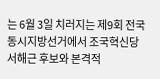는 6월 3일 치러지는 제9회 전국동시지방선거에서 조국혁신당 서해근 후보와 본격적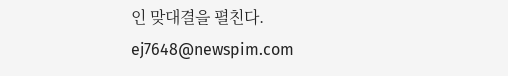인 맞대결을 펼친다.
ej7648@newspim.com